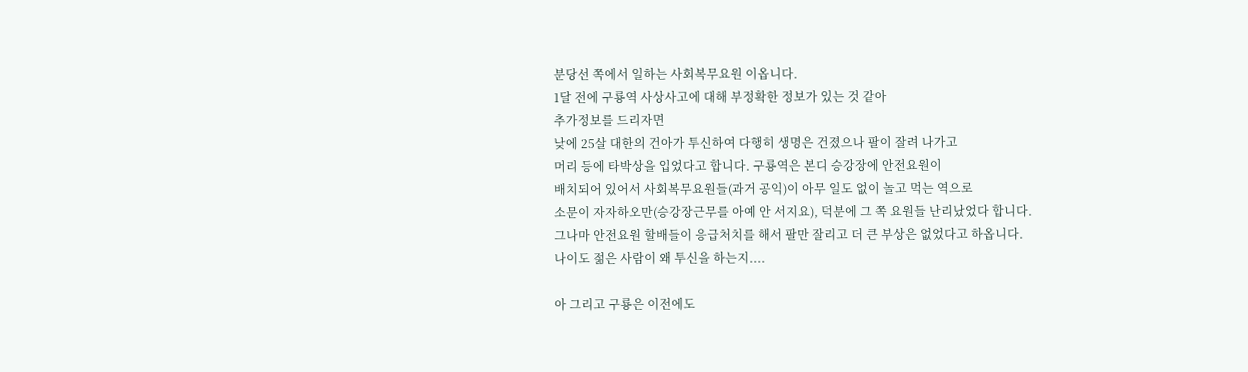분당선 쪽에서 일하는 사회복무요원 이옵니다.
1달 전에 구룡역 사상사고에 대해 부정확한 정보가 있는 것 같아
추가정보를 드리자면
낮에 25살 대한의 건아가 투신하여 다행히 생명은 건졌으나 팔이 잘려 나가고
머리 등에 타박상을 입었다고 합니다. 구룡역은 본디 승강장에 안전요원이
배치되어 있어서 사회복무요원들(과거 공익)이 아무 일도 없이 놀고 먹는 역으로
소문이 자자하오만(승강장근무를 아예 안 서지요), 덕분에 그 쪽 요원들 난리났었다 합니다.
그나마 안전요원 할배들이 응급처치를 해서 팔만 잘리고 더 큰 부상은 없었다고 하옵니다.
나이도 젊은 사람이 왜 투신을 하는지....

아 그리고 구룡은 이전에도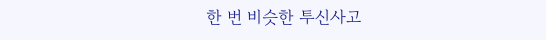한 번 비슷한 투신사고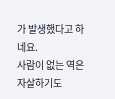가 발생했다고 하네요.
사람이 없는 역은 자살하기도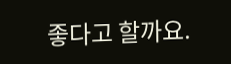좋다고 할까요.